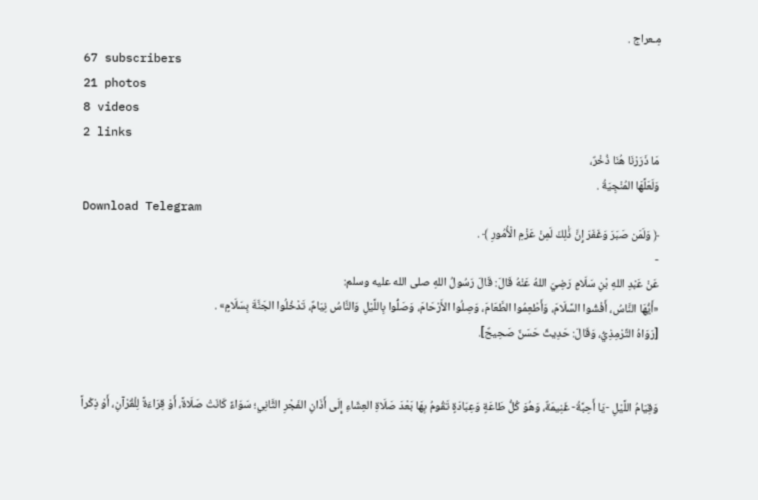مِـعراج .
67 subscribers
21 photos
8 videos
2 links
مَا ذَرَرْنَا هُنَا ذُخْرٌ،
وَلَعَلَّهَا المُنْجِيَةُ .
Download Telegram
﴿ وَلَمَن صَبَرَ وَغَفَرَ إِنَّ ذَٰلِكَ لَمِنْ عَزْمِ الْأُمُورِ ﴾ .
-
عَنْ عَبْدِ اللهِ بْنِ سَلَامٍ رَضِيَ اللهُ عَنْهُ قَالَ: قَالَ رَسُولُ اللهِ صلى الله عليه وسلم:
«أَيُّهَا النَّاسُ، أَفْشُوا السَّلَامَ، وَأَطْعِمُوا الطَّعَامَ، وَصِلُوا الأَرْحَامَ، وَصَلُّوا بِاللَّيْلِ وَالنَّاسُ نِيَامٌ، تَدْخُلُوا الجَنَّةَ بِسَلَامٍ» .
[رَوَاهُ التِّرْمِذِيُّ، وَقَالَ: حَدِيثٌ حَسَنٌ صَحِيحٌ].


وَقِيَامُ اللَّيْلِ -يَا أَحِبَّةُ- غَنِيمَةٌ، وَهُوَ كُلُّ طَاعَةٍ وَعِبَادَةٍ تَقُومُ بِهَا بَعْدَ صَلَاةِ العِشَاءِ إِلَى أَذَانِ الفَجْرِ الثَّانِي؛ سَوَاءً كَانَتْ صَلَاةً، أَوْ قِرَاءَةً لِلْقُرْآنِ، أَوْ ذِكْراً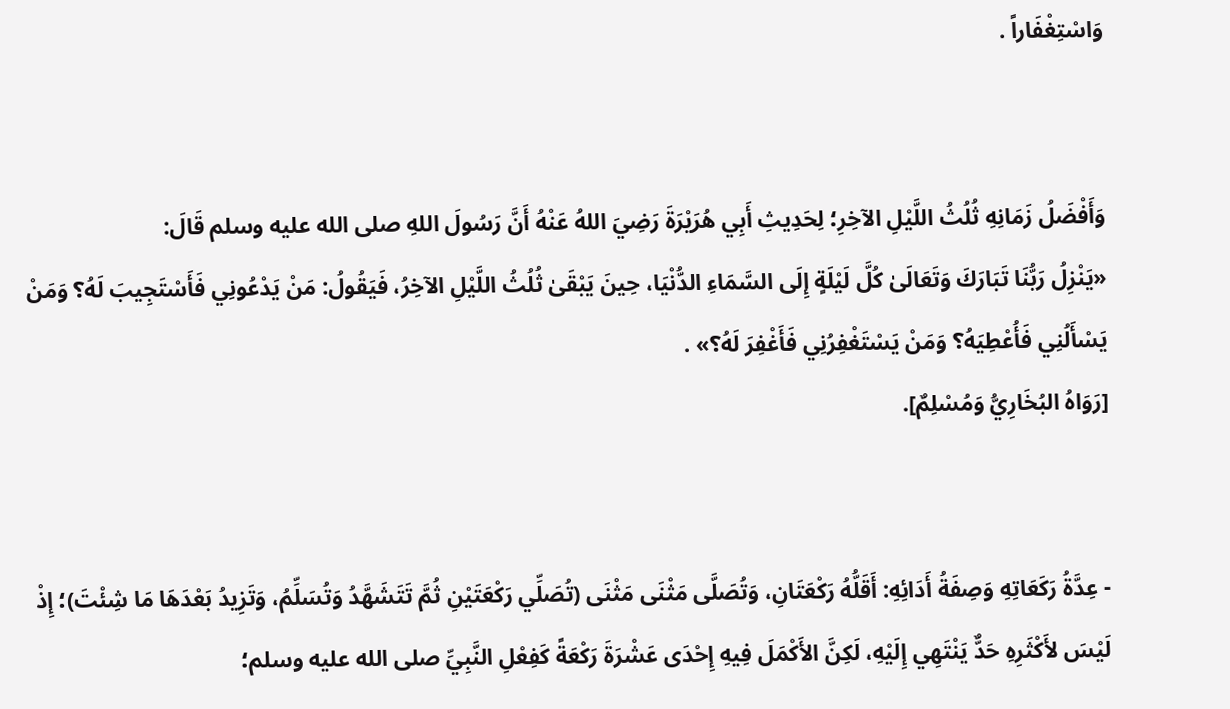وَاسْتِغْفَاراً .


وَأَفْضَلُ زَمَانِهِ ثُلُثُ اللَّيْلِ الآخِرِ؛ لِحَدِيثِ أَبِي هُرَيْرَةَ رَضِيَ اللهُ عَنْهُ أَنَّ رَسُولَ اللهِ صلى الله عليه وسلم قَالَ:
«يَنْزِلُ رَبُّنَا تَبَارَكَ وَتَعَالَىٰ كُلَّ لَيْلَةٍ إِلَى السَّمَاءِ الدُّنْيَا، حِينَ يَبْقَىٰ ثُلُثُ اللَّيْلِ الآخِرُ، فَيَقُولُ: مَنْ يَدْعُونِي فَأَسْتَجِيبَ لَهُ؟ وَمَنْ يَسْأَلُنِي فَأُعْطِيَهُ؟ وَمَنْ يَسْتَغْفِرُنِي فَأَغْفِرَ لَهُ؟» .
[رَوَاهُ البُخَارِيُّ وَمُسْلِمٌ].


- عِدَّةُ رَكَعَاتِهِ وَصِفَةُ أَدَائِهِ: أَقَلُّهُ رَكْعَتَانِ، وَتُصَلَّى مَثْنَى مَثْنَى (تُصَلِّي رَكْعَتَيْنِ ثُمَّ تَتَشَهَّدُ وَتُسَلِّمُ، وَتَزِيدُ بَعْدَهَا مَا شِئْتَ)؛ إِذْ لَيْسَ لأَكْثَرِهِ حَدٌّ يَنْتَهِي إِلَيْهِ، لَكِنَّ الأَكْمَلَ فِيهِ إِحْدَى عَشْرَةَ رَكْعَةً كَفِعْلِ النَّبِيِّ صلى الله عليه وسلم؛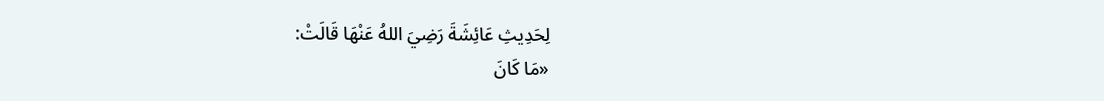لِحَدِيثِ عَائِشَةَ رَضِيَ اللهُ عَنْهَا قَالَتْ:
«مَا كَانَ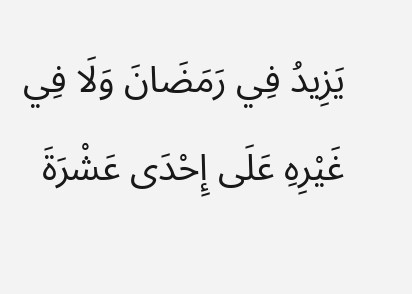يَزِيدُ فِي رَمَضَانَ وَلَا فِي غَيْرِهِ عَلَى إِحْدَى عَشْرَةَ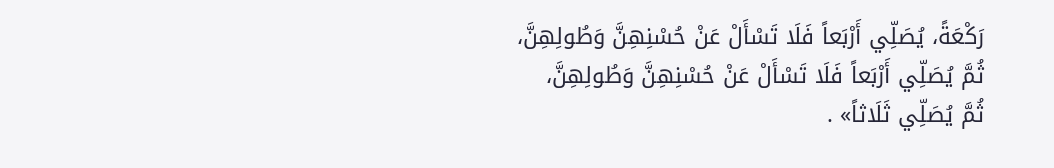رَكْعَةً، يُصَلِّي أَرْبَعاً فَلَا تَسْأَلْ عَنْ حُسْنِهِنَّ وَطُولِهِنَّ، ثُمَّ يُصَلِّي أَرْبَعاً فَلَا تَسْأَلْ عَنْ حُسْنِهِنَّ وَطُولِهِنَّ، ثُمَّ يُصَلِّي ثَلَاثاً» .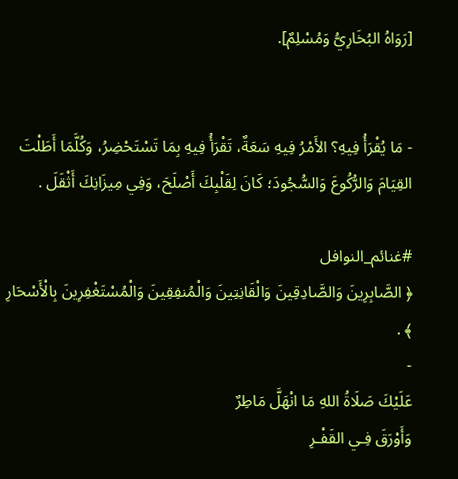[رَوَاهُ البُخَارِيُّ وَمُسْلِمٌ].


- مَا يُقْرَأُ فِيهِ؟ الأَمْرُ فِيهِ سَعَةٌ، تَقْرَأُ فِيهِ بِمَا تَسْتَحْضِرُ، وَكُلَّمَا أَطَلْتَ القِيَامَ وَالرُّكُوعَ وَالسُّجُودَ؛ كَانَ لِقَلْبِكَ أَصْلَحَ، وَفِي مِيزَانِكَ أَثْقَلَ .

#غنائم_النوافل
﴿ الصَّابِرِينَ وَالصَّادِقِينَ وَالْقَانِتِينَ وَالْمُنفِقِينَ وَالْمُسْتَغْفِرِينَ بِالْأَسْحَارِ ﴾ .
-
عَلَيْكَ صَلَاةُ اللهِ مَا انْهَلَّ مَاطِرٌ
وَأَوْرَقَ فِـي القَفْـرِ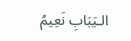الـيَبَابِ نَعِيمُ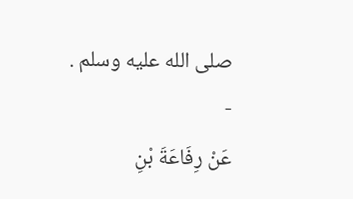صلى الله عليه وسلم .
-
عَنْ رِفَاعَةَ بْنِ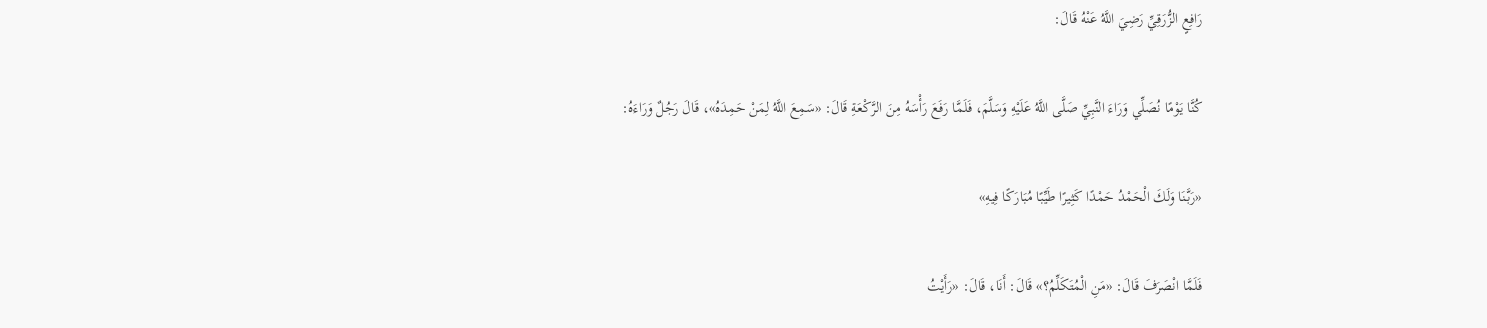رَافِعٍ الزُّرَقِيِّ رَضِيَ اللَّهُ عَنْهُ قَالَ:

كُنَّا يَوْمًا نُصَلِّي وَرَاءَ النَّبِيِّ صَلَّى اللَّهُ عَلَيْهِ وَسَلَّمَ، فَلَمَّا رَفَعَ رَأْسَهُ مِنَ الرَّكْعَةِ قَالَ: «سَمِعَ اللَّهُ لِمَنْ حَمِدَهُ»، قَالَ رَجُلٌ وَرَاءَهُ:

«رَبَّنَا وَلَكَ الْحَمْدُ حَمْدًا كَثِيرًا طَيِّبًا مُبَارَكًا فِيهِ»

فَلَمَّا انْصَرَفَ قَالَ: «مَنِ الْمُتَكَلِّمُ؟» قَالَ: أَنَا، قَالَ: «رَأَيْتُ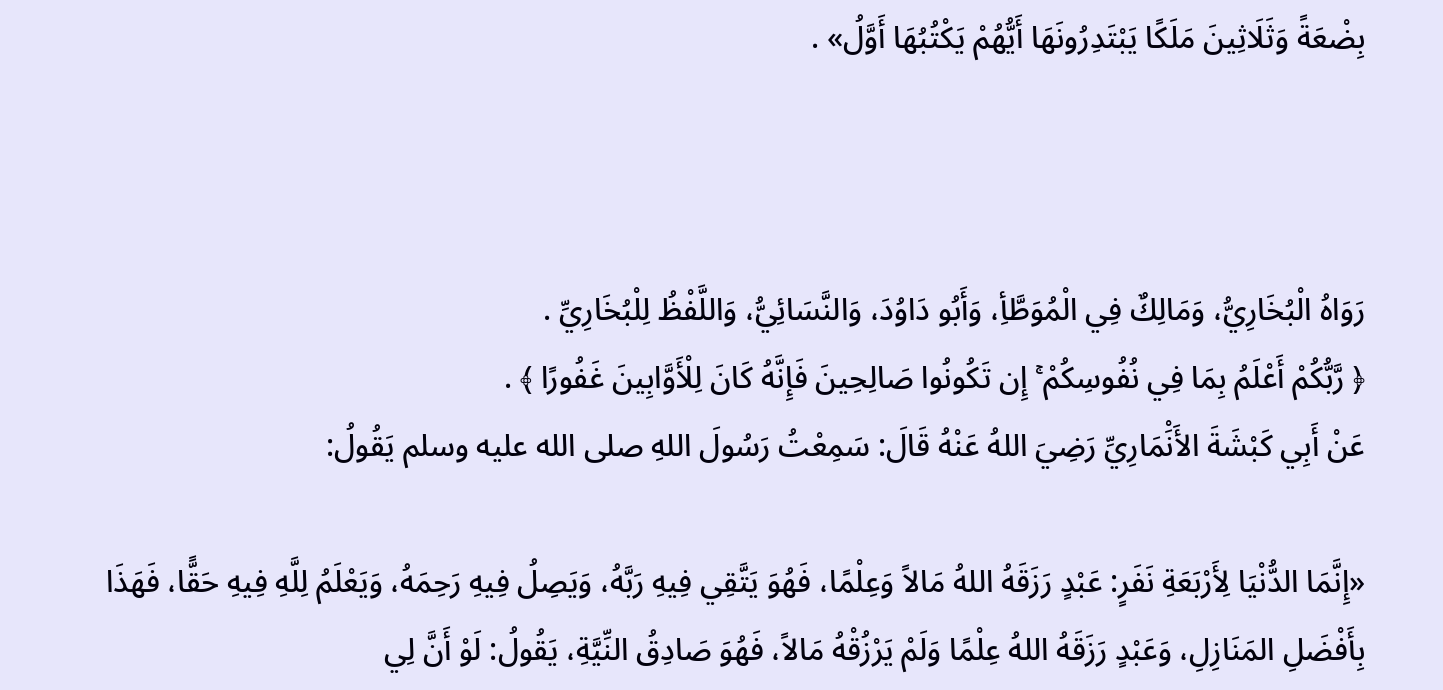بِضْعَةً وَثَلَاثِينَ مَلَكًا يَبْتَدِرُونَهَا أَيُّهُمْ يَكْتُبُهَا أَوَّلُ» .



رَوَاهُ الْبُخَارِيُّ، وَمَالِكٌ فِي الْمُوَطَّأِ، وَأَبُو دَاوُدَ، وَالنَّسَائِيُّ، وَاللَّفْظُ لِلْبُخَارِيِّ .
﴿ رَّبُّكُمْ أَعْلَمُ بِمَا فِي نُفُوسِكُمْ ۚ إِن تَكُونُوا صَالِحِينَ فَإِنَّهُ كَانَ لِلْأَوَّابِينَ غَفُورًا ﴾ .
عَنْ أَبِي كَبْشَةَ الأَنَْمَارِيِّ رَضِيَ اللهُ عَنْهُ قَالَ: سَمِعْتُ رَسُولَ اللهِ صلى الله عليه وسلم يَقُولُ:

«إِنَّمَا الدُّنْيَا لِأَرْبَعَةِ نَفَرٍ: عَبْدٍ رَزَقَهُ اللهُ مَالاً وَعِلْمًا، فَهُوَ يَتَّقِي فِيهِ رَبَّهُ، وَيَصِلُ فِيهِ رَحِمَهُ، وَيَعْلَمُ لِلَّهِ فِيهِ حَقًّا، فَهَذَا بِأَفْضَلِ المَنَازِلِ، وَعَبْدٍ رَزَقَهُ اللهُ عِلْمًا وَلَمْ يَرْزُقْهُ مَالاً، فَهُوَ صَادِقُ النِّيَّةِ، يَقُولُ: لَوْ أَنَّ لِي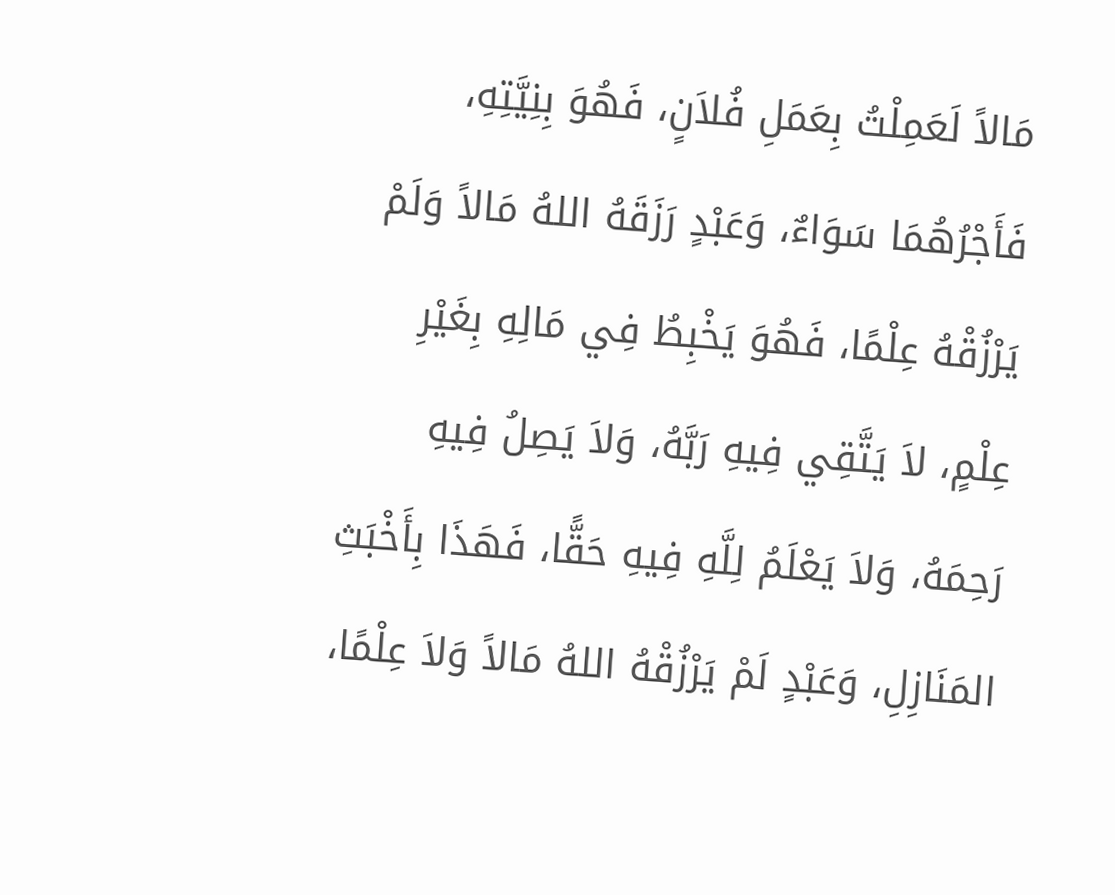مَالاً لَعَمِلْتُ بِعَمَلِ فُلاَنٍ، فَهُوَ بِنِيَّتِهِ، فَأَجْرُهُمَا سَوَاءٌ، وَعَبْدٍ رَزَقَهُ اللهُ مَالاً وَلَمْ يَرْزُقْهُ عِلْمًا، فَهُوَ يَخْبِطُ فِي مَالِهِ بِغَيْرِ عِلْمٍ، لاَ يَتَّقِي فِيهِ رَبَّهُ، وَلاَ يَصِلُ فِيهِ رَحِمَهُ، وَلاَ يَعْلَمُ لِلَّهِ فِيهِ حَقًّا، فَهَذَا بِأَخْبَثِ المَنَازِلِ، وَعَبْدٍ لَمْ يَرْزُقْهُ اللهُ مَالاً وَلاَ عِلْمًا،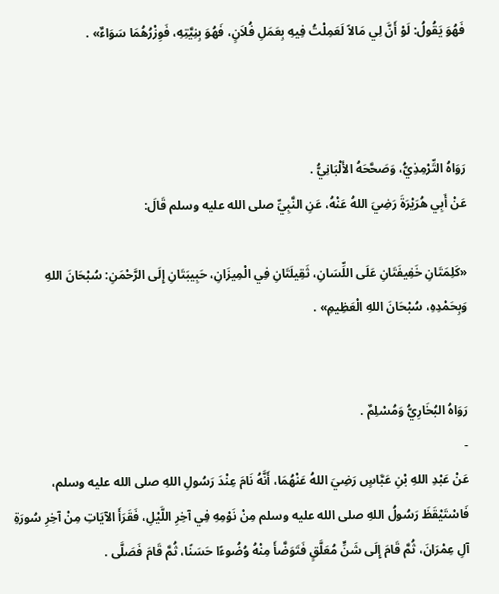فَهُوَ يَقُولُ: لَوْ أَنَّ لِي مَالاً لَعَمِلْتُ فِيهِ بِعَمَلِ فُلاَنٍ، فَهُوَ بِنِيَّتِهِ، فَوِزْرُهُمَا سَوَاءٌ» .



رَوَاهُ التِّرْمِذِيُّ، وَصَحَّحَهُ الأَلْبَانِيُّ .
عَنْ أَبِي هُرَيْرَةَ رَضِيَ اللهُ عَنْهُ، عَنِ النَّبِيِّ صلى الله عليه وسلم قَالَ:

«كَلِمَتَانِ خَفِيفَتَانِ عَلَى اللِّسَانِ، ثَقِيلَتَانِ فِي الْمِيزَانِ، حَبِيبَتَانِ إِلَى الرَّحْمَنِ: سُبْحَانَ اللهِ وَبِحَمْدِهِ، سُبْحَانَ اللهِ الْعَظِيمِ» .


رَوَاهُ البُخَارِيُّ وَمُسْلِمٌ .
-
عَنْ عَبْدِ اللهِ بْنِ عَبَّاسٍ رَضِيَ اللهُ عَنْهُمَا، أَنَّهُ نَامَ عِنْدَ رَسُولِ اللهِ صلى الله عليه وسلم، فَاسْتَيْقَظَ رَسُولُ اللهِ صلى الله عليه وسلم مِنْ نَوْمِهِ فِي آخِرِ اللَّيْلِ، فَقَرَأَ الآيَاتِ مِنْ آخِرِ سُورَةِ آلِ عِمْرَانَ، ثُمَّ قَامَ إِلَى شَنٍّ مُعَلَّقٍ فَتَوَضَّأَ مِنْهُ وُضُوءًا حَسَنًا، ثُمَّ قَامَ فَصَلَّى .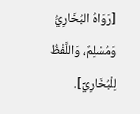[رَوَاهُ البُخَارِيُّ وَمُسْلِمٌ، وَاللَّفْظُ لِلْبُخَارِيِّ].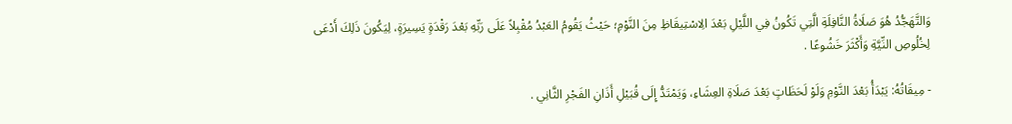وَالتَّهَجُّدُ هُوَ صَلَاةُ النَّافِلَةِ الَّتِي تَكُونُ فِي اللَّيْلِ بَعْدَ الِاسْتِيقَاظِ مِنَ النَّوْمِ؛ حَيْثُ يَقُومُ العَبْدُ مُقْبِلاً عَلَى رَبِّهِ بَعْدَ رَقْدَةٍ يَسِيرَةٍ، لِيَكُونَ ذَلِكَ أَدْعَى لِخُلُوصِ النِّيَّةِ وَأَكْثَرَ خَشُوعًا .

- مِيقَاتُهُ: يَبْدَأُ بَعْدَ النَّوْمِ وَلَوْ لَحَظَاتٍ بَعْدَ صَلَاةِ العِشَاءِ، وَيَمْتَدُّ إِلَى قُبَيْلِ أَذَانِ الفَجْرِ الثَّانِي .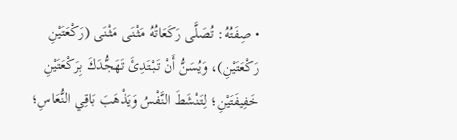• صِفَتُهُ: تُصَلَّى رَكَعَاتُهُ مَثْنَى مَثْنَى (رَكْعَتَيْنِ رَكْعَتَيْنِ)، وَيُسَنُّ أَنْ تَبْتَدِئَ تَهَجُّدَكَ بِرَكْعَتَيْنِ خَفِيفَتَيْنِ؛ لِتَنْشَطَ النَّفْسُ وَيَذْهَبَ بَاقِي النُّعَاسِ؛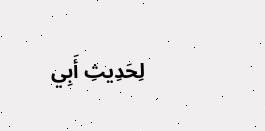لِحَدِيثِ أَبِي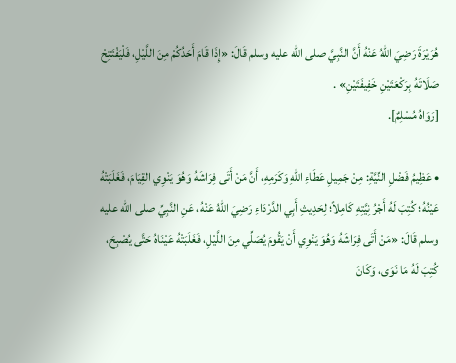هُرَيْرَةَ رَضِيَ اللهُ عَنْهُ أَنَّ النَّبِيَّ صلى الله عليه وسلم قَالَ: «إِذَا قَامَ أَحَدُكُمْ مِنَ اللَّيْلِ، فَلْيَفْتَتِحْ صَلَاتَهُ بِرَكْعَتَيْنِ خَفِيفَتَيْنِ» .
[رَوَاهُ مُسْلِمٌ].

• عَظِيمُ فَضْلِ النِّيَّةِ: مِنْ جَمِيلِ عَطَاءِ اللهِ وَكَرَمِهِ، أَنَّ مَنْ أَتَى فِرَاشَهُ وَهُوَ يَنْوِي القِيَامَ، فَغَلَبَتْهُ عَيْنُهُ؛ كُتِبَ لَهُ أَجْرُ نِيَّتِهِ كَامِلاً؛ لِحَدِيثِ أَبِي الدَّرْدَاءِ رَضِيَ اللهُ عَنْهُ، عَنِ النَّبِيِّ صلى الله عليه وسلم قَالَ: «مَنْ أَتَى فِرَاشَهُ وَهُوَ يَنْوِي أَنْ يَقُومَ يُصَلِّي مِنَ اللَّيْلِ، فَغَلَبَتْهُ عَيْنَاهُ حَتَّى يُصْبِحَ، كُتِبَ لَهُ مَا نَوَى، وَكَانَ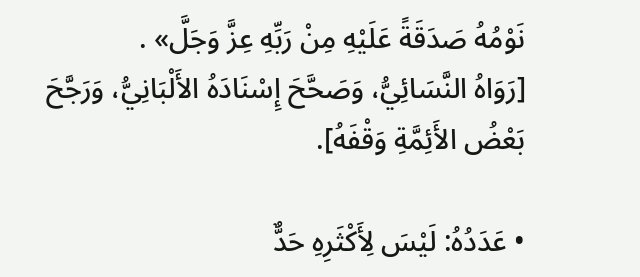نَوْمُهُ صَدَقَةً عَلَيْهِ مِنْ رَبِّهِ عِزَّ وَجَلَّ» .
[رَوَاهُ النَّسَائِيُّ، وَصَحَّحَ إِسْنَادَهُ الأَلْبَانِيُّ، وَرَجَّحَ بَعْضُ الأَئِمَّةِ وَقْفَهُ].

• عَدَدُهُ: لَيْسَ لِأَكْثَرِهِ حَدٌّ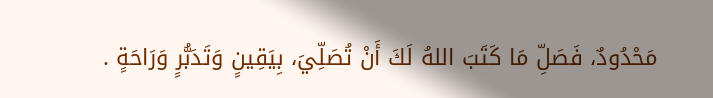مَحْدُودٌ، فَصَلِّ مَا كَتَبَ اللهُ لَكَ أَنْ تُصَلِّيَ، بِيَقِينٍ وَتَدَبُّرٍ وَرَاحَةٍ .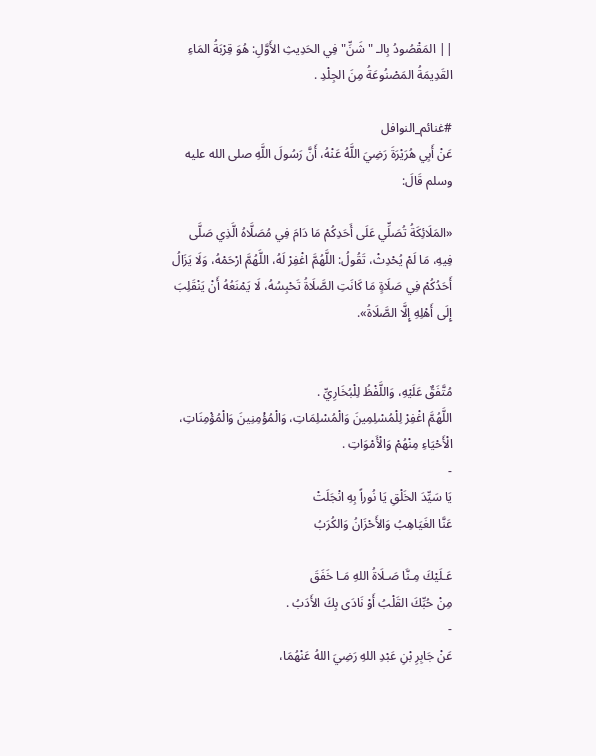|| المَقْصُودُ بِالـ "شَنِّ" فِي الحَدِيثِ الأَوَّلِ: هُوَ قِرْبَةُ المَاءِ القَدِيمَةُ المَصْنُوعَةُ مِنَ الجِلْدِ .

#غنائم_النوافل
عَنْ أَبِي هُرَيْرَةَ رَضِيَ اللَّهُ عَنْهُ، أَنَّ رَسُولَ اللَّهِ صلى الله عليه وسلم قَالَ:

«المَلَائِكَةُ تُصَلِّي عَلَى أَحَدِكُمْ مَا دَامَ فِي مُصَلَّاهُ الَّذِي صَلَّى فِيهِ، مَا لَمْ يُحْدِثْ، تَقُولُ: اللَّهُمَّ اغْفِرْ لَهُ، اللَّهُمَّ ارْحَمْهُ، وَلَا يَزَالُ أَحَدُكُمْ فِي صَلَاةٍ مَا كَانَتِ الصَّلَاةُ تَحْبِسُهُ، لَا يَمْنَعُهُ أَنْ يَنْقَلِبَ إِلَى أَهْلِهِ إِلَّا الصَّلَاةُ».


مُتَّفَقٌ عَلَيْهِ، وَاللَّفْظُ لِلْبُخَارِيِّ .
اللَّهُمَّ اغْفِرْ لِلْمُسْلِمِينَ وَالْمُسْلِمَاتِ، وَالْمُؤْمِنِينَ وَالْمُؤْمِنَاتِ، الْأَحْيَاءِ مِنْهُمْ وَالْأَمْوَاتِ .
-
يَا سَيِّدَ الخَلْقِ يَا نُوراً بِهِ انْجَلَتْ
عَنَّا الغَيَاهِبُ وَالأَحْزَانُ وَالكُرَبُ

عَـلَيْكَ مِـنَّا صَـلَاةُ اللهِ مَـا خَفَقَ
مِنْ حُبِّكَ القَلْبُ أَوْ نَادَى بِكَ الأَدَبُ .
-
عَنْ جَابِرِ بْنِ عَبْدِ اللهِ رَضِيَ اللهُ عَنْهُمَا،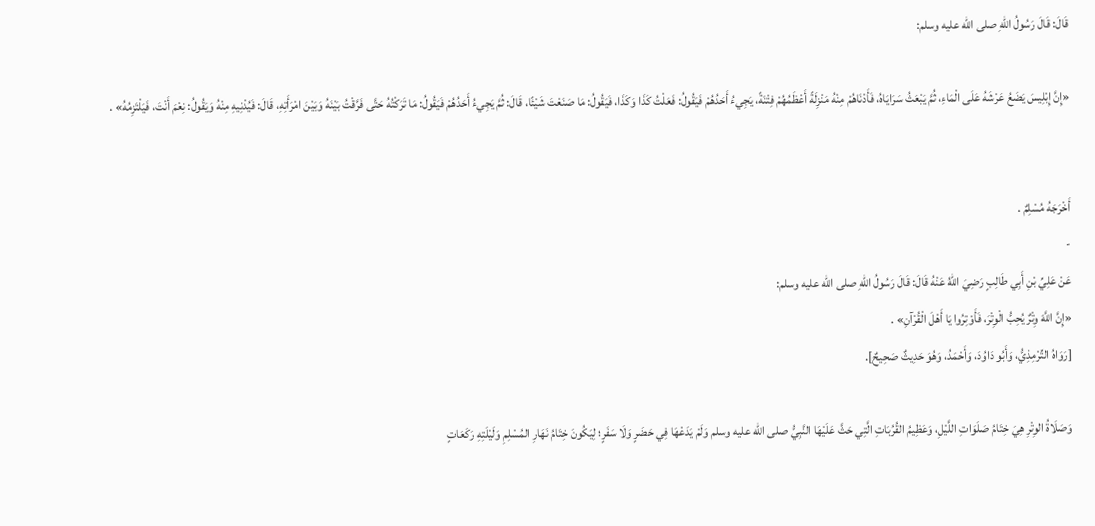قَالَ: قَالَ رَسُولُ اللهِ صلى الله عليه وسلم:

«إِنَّ إِبْلِيسَ يَضَعُ عَرْشَهُ عَلَى الْمَاءِ، ثُمَّ يَبْعَثُ سَرَايَاهُ، فَأَدْنَاهُمْ مِنْهُ مَنْزِلَةً أَعْظَمُهُمْ فِتْنَةً، يَجِيءُ أَحَدُهُمْ فَيَقُولُ: فَعَلْتُ كَذَا وَكَذَا، فَيَقُولُ: مَا صَنَعْتَ شَيْئًا، قَالَ: ثُمَّ يَجِيءُ أَحَدُهُمْ فَيَقُولُ: مَا تَرَكْتُهُ حَتَّى فَرَّقْتُ بَيْنَهُ وَبَيْنَ امْرَأَتِهِ، قَالَ: فَيُدْنِيهِ مِنْهُ وَيَقُولُ: نِعْمَ أَنْتَ، فَيَلْتَزِمُهُ» .


أَخْرَجَهُ مُسْلِمٌ .
-
عَنْ عَلِيِّ بْنِ أَبِي طَالِبٍ رَضِيَ اللهُ عَنْهُ قَالَ: قَالَ رَسُولُ اللهِ صلى الله عليه وسلم:
«إِنَّ اللَّهَ وِتْرٌ يُحِبُّ الْوِتْرَ، فَأَوْتِرُوا يَا أَهْلَ الْقُرْآنِ» .
[رَوَاهُ التِّرْمِذِيُّ، وَأَبُو دَاوُدَ، وَأَحْمَدُ، وَهُوَ حَدِيثٌ صَحِيحٌ].

وَصَلَاةُ الوِتْرِ هِيَ خِتَامُ صَلَوَاتِ اللَّيْلِ، وَعَظِيمُ القُرُبَاتِ الَّتِي حَثَّ عَلَيْهَا النَّبِيُّ صلى الله عليه وسلم وَلَمْ يَدَعْهَا فِي حَضَرٍ وَلَا سَفَرٍ؛ لِيَكُونَ خِتَامُ نَهَارِ المُسْلِمِ وَلَيْلَتِهِ رَكَعَاتٍ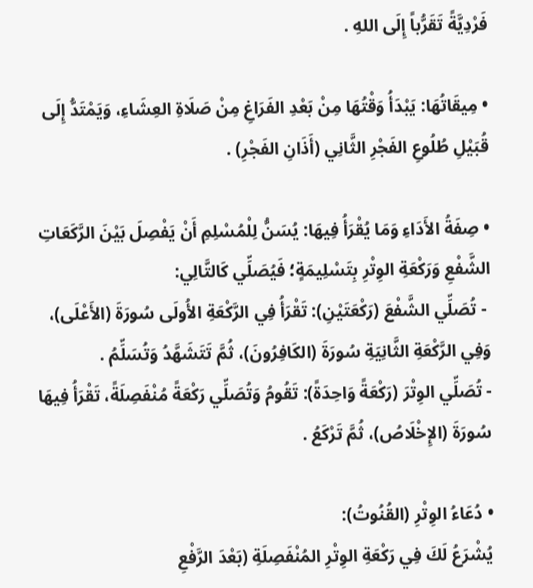فَرْدِيَّةً تَقَرُّباً إِلَى اللهِ .

• مِيقَاتُهَا: يَبْدَأُ وَقْتُهَا مِنْ بَعْدِ الفَرَاغِ مِنْ صَلَاةِ العِشَاءِ، وَيَمْتَدُّ إِلَى قُبَيْلِ طُلُوعِ الفَجْرِ الثَّانِي (أَذَانِ الفَجْرِ) .

• صِفَةُ الأَدَاءِ وَمَا يُقْرَأُ فِيهَا: يُسَنُّ لِلْمُسْلِمِ أَنْ يَفْصِلَ بَيْنَ الرَّكَعَاتِ الشَّفْعِ وَرَكْعَةِ الوِتْرِ بِتَسْلِيمَةٍ؛ فَيُصَلِّي كَالتَّالِي:
 - تُصَلِّي الشَّفْعَ (رَكْعَتَيْنِ): تَقْرَأُ فِي الرَّكْعَةِ الأُولَى سُورَةَ (الأَعْلَى)، وَفِي الرَّكْعَةِ الثَّانِيَةِ سُورَةَ (الكَافِرُونَ)، ثُمَّ تَتَشَهَّدُ وَتُسَلِّمُ .
- تُصَلِّي الوِتْرَ (رَكْعَةً وَاحِدَةً): تَقُومُ وَتُصَلِّي رَكْعَةً مُنْفَصِلَةً، تَقْرَأُ فِيهَا سُورَةَ (الإِخْلَاصُ)، ثُمَّ تَرْكَعُ .

• دُعَاءُ الوِتْرِ (القُنُوتُ):
يُشْرَعُ لَكَ فِي رَكْعَةِ الوِتْرِ المُنْفَصِلَةِ (بَعْدَ الرَّفْعِ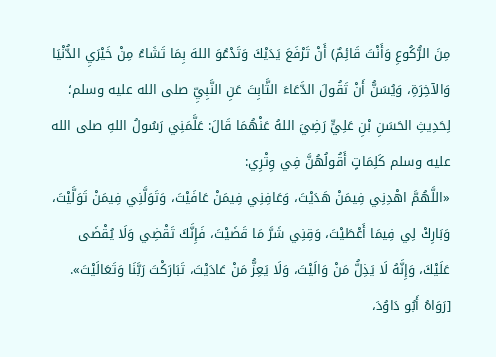مِنَ الرُّكُوعِ وَأَنْتَ قَائِمٌ) أَنْ تَرْفَعَ يَدَيْكَ وَتَدْعُوَ اللهَ بِمَا تَشَاءُ مِنْ خَيْرَيِ الدُّنْيَا وَالآخِرَةِ، وَيُسَنُّ أَنْ تَقُولَ الدَّعَاءَ الثَّابِتَ عَنِ النَّبِيِّ صلى الله عليه وسلم؛ لِحَدِيثِ الحَسَنِ بْنِ عَلِيٍّ رَضِيَ اللهُ عَنْهُمَا قَالَ: عَلَّمَنِي رَسُولُ اللهِ صلى الله عليه وسلم كَلِمَاتٍ أَقُولُهُنَّ فِي وِتْرِي:
«اللَّهُمَّ اهْدِنِي فِيمَنْ هَدَيْتَ، وَعَافِنِي فِيمَنْ عَافَيْتَ، وَتَوَلَّنِي فِيمَنْ تَوَلَّيْتَ، وَبَارِكْ لِي فِيمَا أَعْطَيْتَ، وَقِنِي شَرَّ مَا قَضَيْتَ، فَإِنَّكَ تَقْضِي وَلَا يُقْضَى عَلَيْكَ، وَإِنَّهُ لَا يَذِلُّ مَنْ وَالَيْتَ، وَلَا يَعِزُّ مَنْ عَادَيْتَ، تَبَارَكْتَ رَبَّنَا وَتَعَالَيْتَ».
[رَوَاهُ أَبُو دَاوُدَ،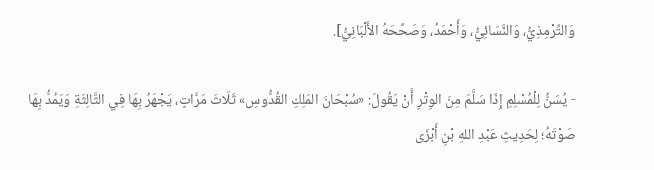وَالتِّرْمِذِيُّ، وَالنَّسَائِيُّ، وَأَحْمَدُ، وَصَحَّحَهُ الأَلْبَانِيُّ].

- يُسَنُّ لِلْمُسْلِمِ إِذَا سَلَّمَ مِنَ الوِتْرِ أَنْ يَقُولَ: «سُبْحَانَ المَلِكِ القُدُّوسِ» ثَلَاثَ مَرَّاتٍ، يَجْهَرُ بِهَا فِي الثَّالِثَةِ وَيَمُدُّ بِهَا صَوْتَهُ؛ لِحَدِيثِ عَبْدِ اللهِ بْنِ أَبْزَى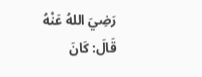رَضِيَ اللهُ عَنْهُ قَالَ: كَانَ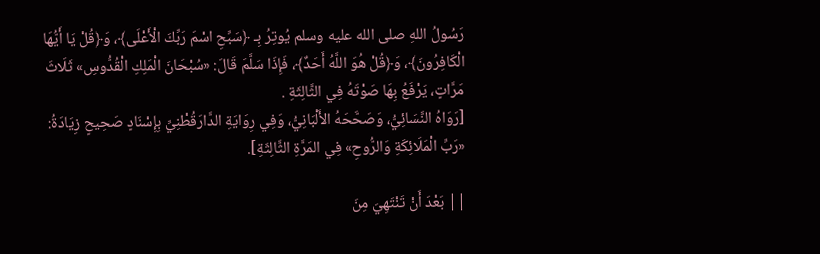رَسُولُ اللهِ صلى الله عليه وسلم يُوتِرُ بِـ ﴿سَبِّحِ اسْمَ رَبِّكَ الْأَعْلَى﴾، وَ﴿قُلْ يَا أَيُّهَا الْكَافِرُونَ﴾، وَ﴿قُلْ هُوَ اللَّهُ أَحَدٌ﴾، فَإِذَا سَلَّمَ قَالَ: «سُبْحَانَ الْمَلِكِ الْقُدُّوسِ» ثَلَاثَ مَرَّاتٍ، يَرْفَعُ بِهَا صَوْتَهُ فِي الثَّالِثَةِ .
[رَوَاهُ النَّسَائِيُّ، وَصَحَّحَهُ الأَلْبَانِيُّ، وَفِي رِوَايَةِ الدَّارَقُطْنِيِّ بِإِسْنَادٍ صَحِيحٍ زِيَادَةُ:
«رَبِّ الْمَلَائِكَةِ وَالرُّوحِ» فِي المَرَّةِ الثَّالِثَةِ].

|| بَعْدَ أَنْ تَنْتَهِيَ مِنَ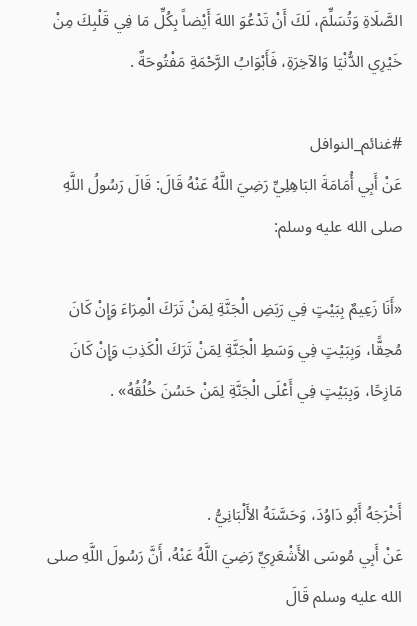الصَّلَاةِ وَتُسَلِّمَ، لَكَ أَنْ تَدْعُوَ اللهَ أَيْضاً بِكُلِّ مَا فِي قَلْبِكَ مِنْ خَيْرِي الدُّنْيَا وَالآخِرَةِ، فَأَبْوَابُ الرَّحْمَةِ مَفْتُوحَةٌ .

#غنائم_النوافل
عَنْ أَبِي أُمَامَةَ البَاهِلِيِّ رَضِيَ اللَّهُ عَنْهُ قَالَ: قَالَ رَسُولُ اللَّهِ صلى الله عليه وسلم:

«أَنَا زَعِيمٌ بِبَيْتٍ فِي رَبَضِ الْجَنَّةِ لِمَنْ تَرَكَ الْمِرَاءَ وَإِنْ كَانَ مُحِقًّا، وَبِبَيْتٍ فِي وَسَطِ الْجَنَّةِ لِمَنْ تَرَكَ الْكَذِبَ وَإِنْ كَانَ مَازِحًا، وَبِبَيْتٍ فِي أَعْلَى الْجَنَّةِ لِمَنْ حَسُنَ خُلُقُهُ» .


أَخْرَجَهُ أَبُو دَاوُدَ، وَحَسَّنَهُ الأَلْبَانِيُّ .
عَنْ أَبِي مُوسَى الأَشْعَرِيِّ رَضِيَ اللَّهُ عَنْهُ، أَنَّ رَسُولَ اللَّهِ صلى الله عليه وسلم قَالَ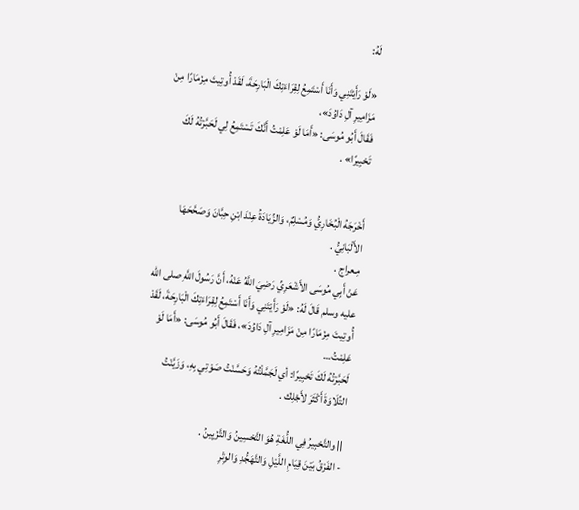لَهُ:

«لَوْ رَأَيْتَنِي وَأَنَا أَسْتَمِعُ لِقِرَاءَتِكَ الْبَارِحَةَ، لَقَدْ أُوتِيتَ مِزْمَارًا مِنْ مَزَامِيرِ آلِ دَاوُدَ»،
فَقَالَ أَبُو مُوسَى: «أَمَا لَوْ عَلِمْتُ أَنَّكَ تَسْتَمِعُ لِي لَحَبَّرْتُهُ لَكَ تَحْبِيرًا» .


أَخْرَجَهُ الْبُخَارِيُّ وَمُسْلِمٌ، وَالزِّيَادَةُ عِنْدَ ابْنِ حِبَّانَ وَصَحَّحَهَا الأَلْبَانِيُّ .
مِـعراج .
عَنْ أَبِي مُوسَى الأَشْعَرِيِّ رَضِيَ اللَّهُ عَنْهُ، أَنَّ رَسُولَ اللَّهِ صلى الله عليه وسلم قَالَ لَهُ: «لَوْ رَأَيْتَنِي وَأَنَا أَسْتَمِعُ لِقِرَاءَتِكَ الْبَارِحَةَ، لَقَدْ أُوتِيتَ مِزْمَارًا مِنْ مَزَامِيرِ آلِ دَاوُدَ»، فَقَالَ أَبُو مُوسَى: «أَمَا لَوْ عَلِمْتُ…
لَحَبَّرْتُهُ لَكَ تَحْبِيرًا: أي لَجَمَّلْتُهُ وَحَسَّنْتُ صَوْتِي بِهِ، وَزَيَّنْتُ التِّلَاوَةَ أَكْثَرَ لأَجْلِك .

|| والتَّحْبِيرُ فِي اللُّغَةِ هُوَ التَّحْسِينُ وَالتَّزْيِينُ .
- الفَرْقُ بَيْنَ قِيَامِ اللَّيْلِ وَالتَّهَجُّدِ وَالوِتْرِ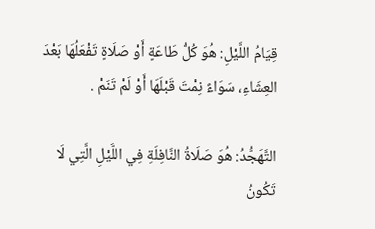قِيَامُ اللَّيْلِ: هُوَ كُلُّ طَاعَةٍ أَوْ صَلَاةٍ تَفْعَلُهَا بَعْدَ العِشَاءِ، سَوَاءً نِمْتَ قَبْلَهَا أَوْ لَمْ تَنَمْ .

التَّهَجُّدُ: هُوَ صَلَاةُ النَّافِلَةِ فِي اللَّيْلِ الَّتِي لَا تَكُونُ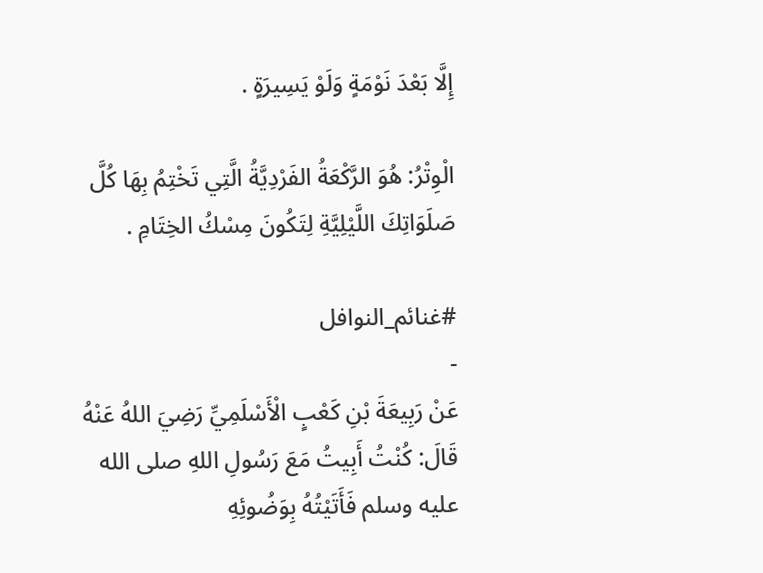إِلَّا بَعْدَ نَوْمَةٍ وَلَوْ يَسِيرَةٍ .

الْوِتْرُ: هُوَ الرَّكْعَةُ الفَرْدِيَّةُ الَّتِي تَخْتِمُ بِهَا كُلَّ صَلَوَاتِكَ اللَّيْلِيَّةِ لِتَكُونَ مِسْكُ الخِتَامِ .

#غنائم_النوافل
-
عَنْ رَبِيعَةَ بْنِ كَعْبٍ الْأَسْلَمِيِّ رَضِيَ اللهُ عَنْهُ قَالَ: كُنْتُ أَبِيتُ مَعَ رَسُولِ اللهِ صلى الله عليه وسلم فَأَتَيْتُهُ بِوَضُوئِهِ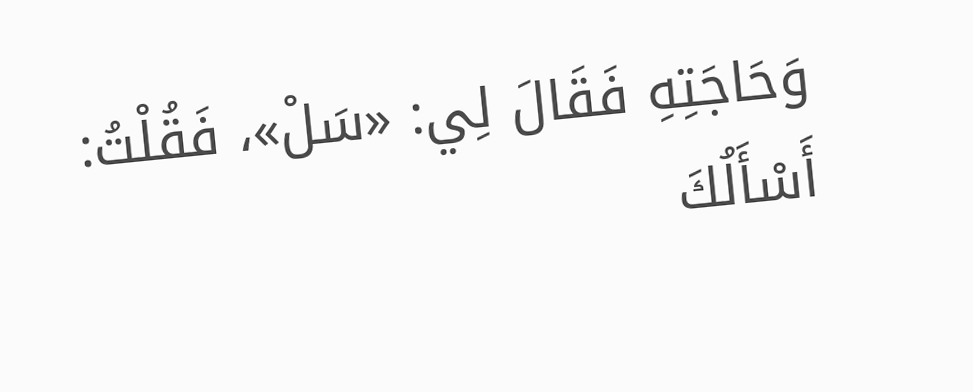وَحَاجَتِهِ فَقَالَ لِي: «سَلْ»، فَقُلْتُ: أَسْأَلُكَ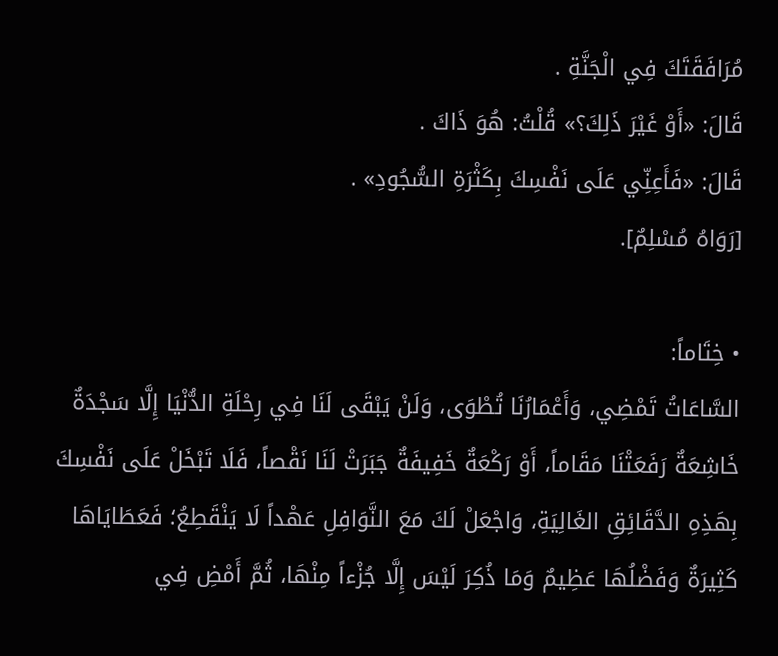مُرَافَقَتَكَ فِي الْجَنَّةِ .
قَالَ: «أَوْ غَيْرَ ذَلِكَ؟» قُلْتُ: هُوَ ذَاكَ .
قَالَ: «فَأَعِنِّي عَلَى نَفْسِكَ بِكَثْرَةِ السُّجُودِ» .
[رَوَاهُ مُسْلِمٌ].

• خِتَاماً:
السَّاعَاتُ تَمْضِي، وَأَعْمَارُنَا تُطْوَى، وَلَنْ يَبْقَى لَنَا فِي رِحْلَةِ الدُّنْيَا إِلَّا سَجْدَةٌ خَاشِعَةٌ رَفَعَتْنَا مَقَاماً، أَوْ رَكْعَةٌ خَفِيفَةٌ جَبَرَتْ لَنَا نَقْصاً، فَلَا تَبْخَلْ عَلَى نَفْسِكَ بِهَذِهِ الدَّقَائِقِ الغَالِيَةِ، وَاجْعَلْ لَكَ مَعَ النَّوَافِلِ عَهْداً لَا يَنْقَطِعُ؛ فَعَطَايَاهَا كَثِيرَةٌ وَفَضْلُهَا عَظِيمٌ وَمَا ذُكِرَ لَيْسَ إِلَّا جُزْءاً مِنْهَا، ثُمَّ أَمْضِ فِي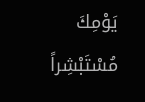يَوْمِكَ مُسْتَبْشِراً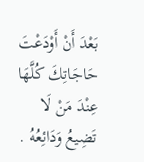بَعْدَ أَنْ أَوْدَعْتَ حَاجَاتِكَ كُلَّهَا عِنْدَ مَنْ لَا تَضِيعُ وَدَائِعُهُ .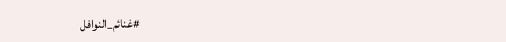#غنائم_النوافل